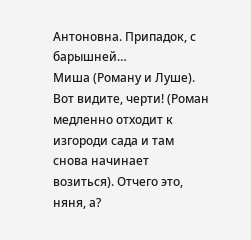Антоновна. Припадок, с барышней…
Миша (Роману и Луше). Вот видите, черти! (Роман медленно отходит к изгороди сада и там снова начинает возиться). Отчего это, няня, а?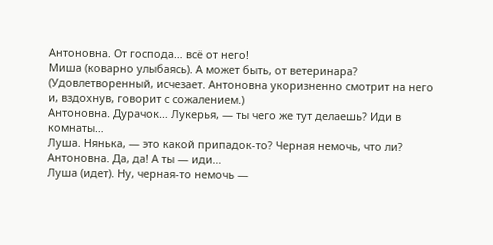Антоновна. От господа… всё от него!
Миша (коварно улыбаясь). А может быть, от ветеринара? (Удовлетворенный, исчезает. Антоновна укоризненно смотрит на него и, вздохнув, говорит с сожалением.)
Антоновна. Дурачок… Лукерья, — ты чего же тут делаешь? Иди в комнаты…
Луша. Нянька, — это какой припадок-то? Черная немочь, что ли?
Антоновна. Да, да! А ты — иди…
Луша (идет). Ну, черная-то немочь —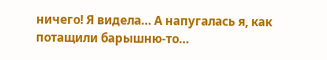ничего! Я видела… А напугалась я, как потащили барышню-то…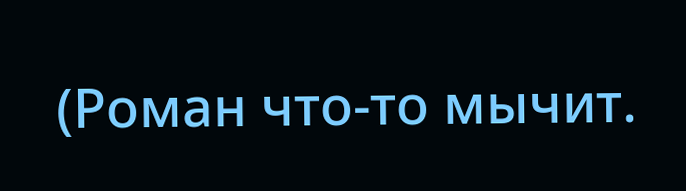(Роман что-то мычит.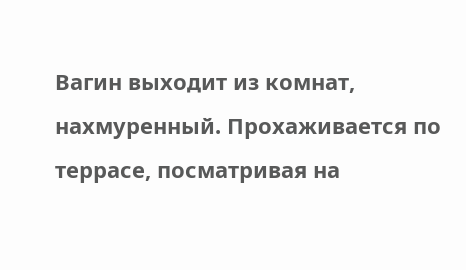Вагин выходит из комнат, нахмуренный. Прохаживается по террасе, посматривая на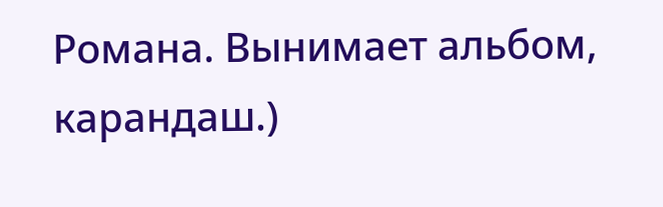Романа. Вынимает альбом, карандаш.)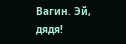Вагин. Эй, дядя!